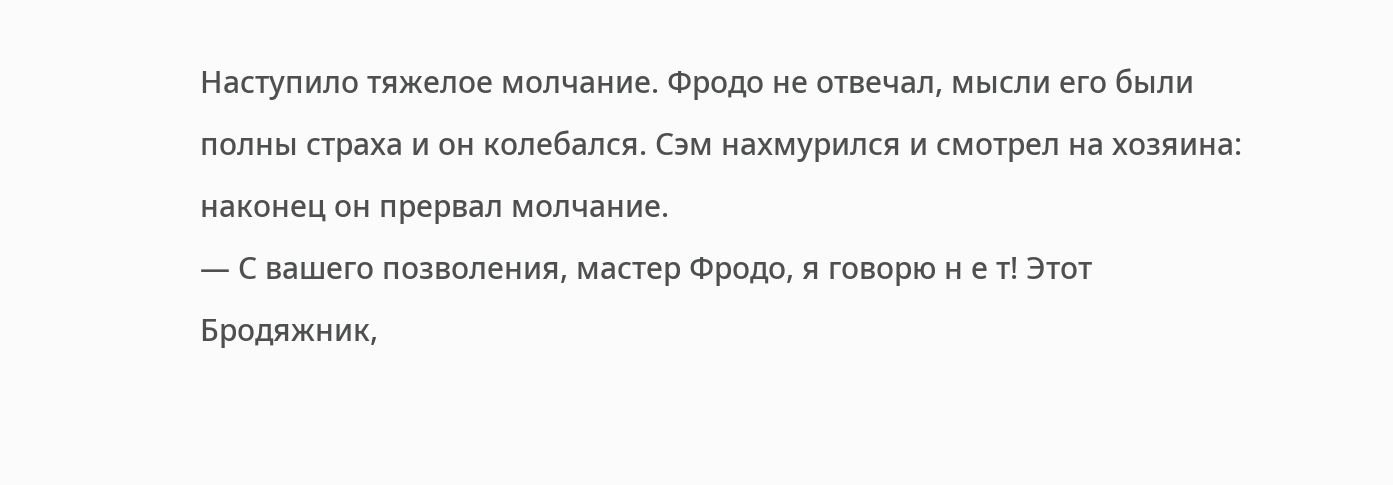Наступило тяжелое молчание. Фродо не отвечал, мысли его были полны страха и он колебался. Сэм нахмурился и смотрел на хозяина: наконец он прервал молчание.
— С вашего позволения, мастер Фродо, я говорю н е т! Этот Бродяжник,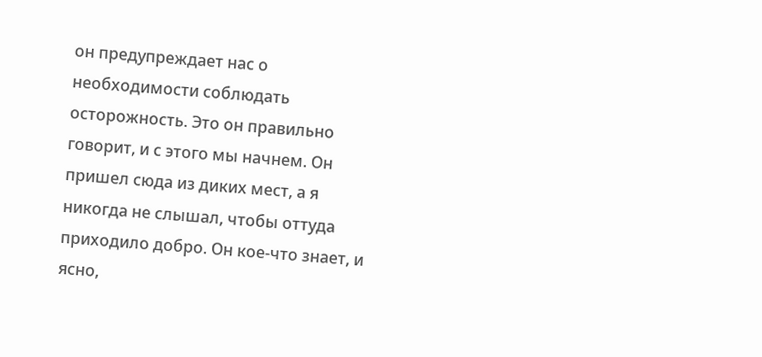он предупреждает нас о необходимости соблюдать осторожность. Это он правильно говорит, и с этого мы начнем. Он пришел сюда из диких мест, а я никогда не слышал, чтобы оттуда приходило добро. Он кое-что знает, и ясно,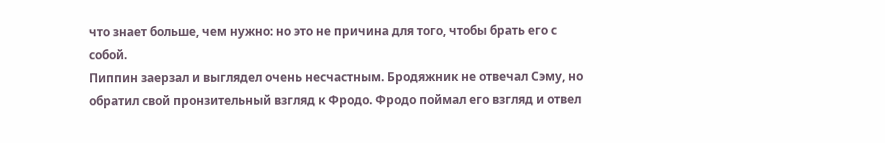что знает больше, чем нужно: но это не причина для того, чтобы брать его с собой.
Пиппин заерзал и выглядел очень несчастным. Бродяжник не отвечал Сэму, но обратил свой пронзительный взгляд к Фродо. Фродо поймал его взгляд и отвел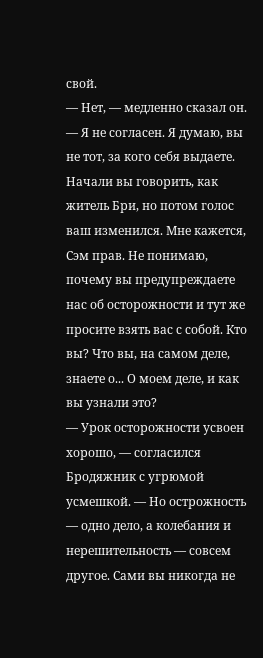свой.
— Нет, — медленно сказал он. — Я не согласен. Я думаю, вы не тот, за кого себя выдаете. Начали вы говорить, как житель Бри, но потом голос ваш изменился. Мне кажется, Сэм прав. Не понимаю, почему вы предупреждаете нас об осторожности и тут же просите взять вас с собой. Кто вы? Что вы, на самом деле, знаете о... О моем деле, и как вы узнали это?
— Урок осторожности усвоен хорошо, — согласился Бродяжник с угрюмой усмешкой. — Но острожность — одно дело, а колебания и нерешительность — совсем другое. Сами вы никогда не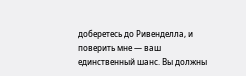доберетесь до Ривенделла, и поверить мне — ваш единственный шанс. Вы должны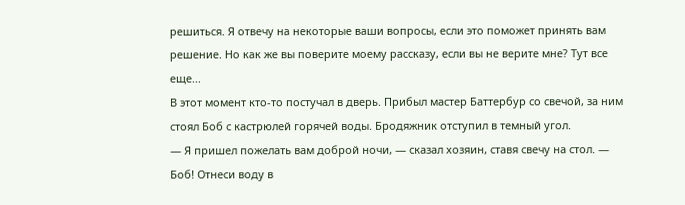решиться. Я отвечу на некоторые ваши вопросы, если это поможет принять вам решение. Но как же вы поверите моему рассказу, если вы не верите мне? Тут все еще...
В этот момент кто-то постучал в дверь. Прибыл мастер Баттербур со свечой, за ним стоял Боб с кастрюлей горячей воды. Бродяжник отступил в темный угол.
— Я пришел пожелать вам доброй ночи, — сказал хозяин, ставя свечу на стол. — Боб! Отнеси воду в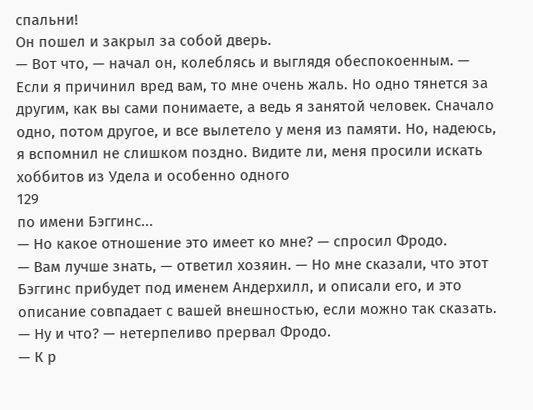спальни!
Он пошел и закрыл за собой дверь.
— Вот что, — начал он, колеблясь и выглядя обеспокоенным. — Если я причинил вред вам, то мне очень жаль. Но одно тянется за другим, как вы сами понимаете, а ведь я занятой человек. Сначало одно, потом другое, и все вылетело у меня из памяти. Но, надеюсь, я вспомнил не слишком поздно. Видите ли, меня просили искать хоббитов из Удела и особенно одного
129
по имени Бэггинс...
— Но какое отношение это имеет ко мне? — спросил Фродо.
— Вам лучше знать, — ответил хозяин. — Но мне сказали, что этот Бэггинс прибудет под именем Андерхилл, и описали его, и это описание совпадает с вашей внешностью, если можно так сказать.
— Ну и что? — нетерпеливо прервал Фродо.
— К р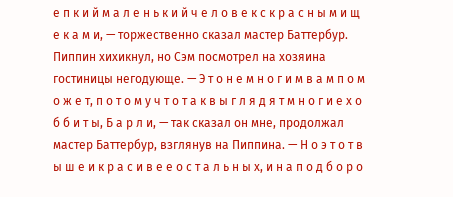е п к и й м а л е н ь к и й ч е л о в е к с к р а с н ы м и щ е к а м и, — торжественно сказал мастер Баттербур. Пиппин хихикнул, но Сэм посмотрел на хозяина гостиницы негодующе. — Э т о н е м н о г и м в а м п о м о ж е т, п о т о м у ч т о т а к в ы г л я д я т м н о г и е х о б б и т ы, Б а р л и, — так сказал он мне, продолжал мастер Баттербур, взглянув на Пиппина. — Н о э т о т в ы ш е и к р а с и в е е о с т а л ь н ы х, и н а п о д б о р о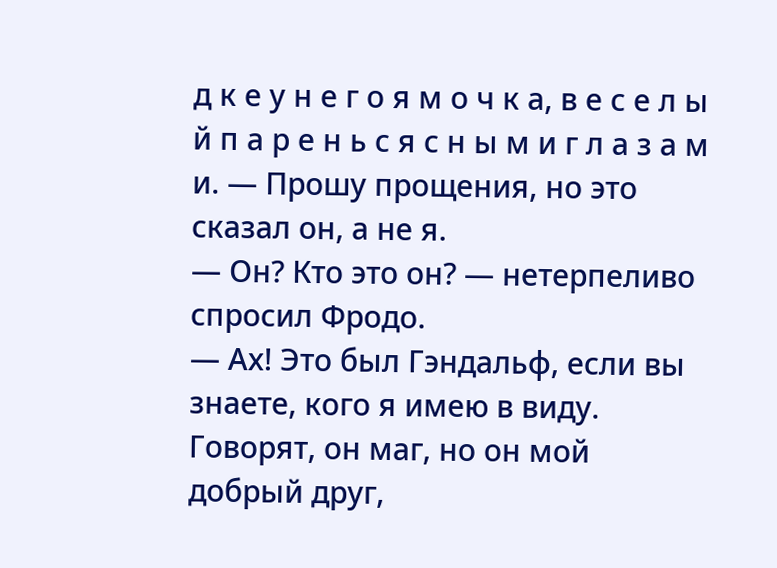д к е у н е г о я м о ч к а, в е с е л ы й п а р е н ь с я с н ы м и г л а з а м и. — Прошу прощения, но это сказал он, а не я.
— Он? Кто это он? — нетерпеливо спросил Фродо.
— Ах! Это был Гэндальф, если вы знаете, кого я имею в виду. Говорят, он маг, но он мой добрый друг,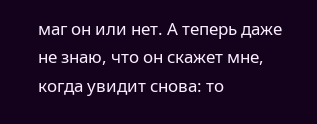маг он или нет. А теперь даже не знаю, что он скажет мне, когда увидит снова: то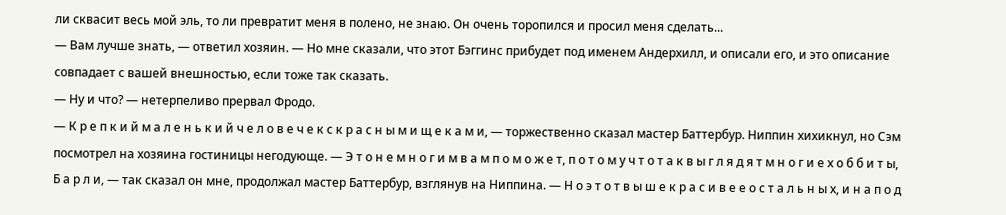ли сквасит весь мой эль, то ли превратит меня в полено, не знаю. Он очень торопился и просил меня сделать...
— Вам лучше знать, — ответил хозяин. — Но мне сказали, что этот Бэггинс прибудет под именем Андерхилл, и описали его, и это описание совпадает с вашей внешностью, если тоже так сказать.
— Ну и что? — нетерпеливо прервал Фродо.
— К р е п к и й м а л е н ь к и й ч е л о в е ч е к с к р а с н ы м и щ е к а м и, — торжественно сказал мастер Баттербур. Ниппин хихикнул, но Сэм посмотрел на хозяина гостиницы негодующе. — Э т о н е м н о г и м в а м п о м о ж е т, п о т о м у ч т о т а к в ы г л я д я т м н о г и е х о б б и т ы, Б а р л и, — так сказал он мне, продолжал мастер Баттербур, взглянув на Ниппина. — Н о э т о т в ы ш е к р а с и в е е о с т а л ь н ы х, и н а п о д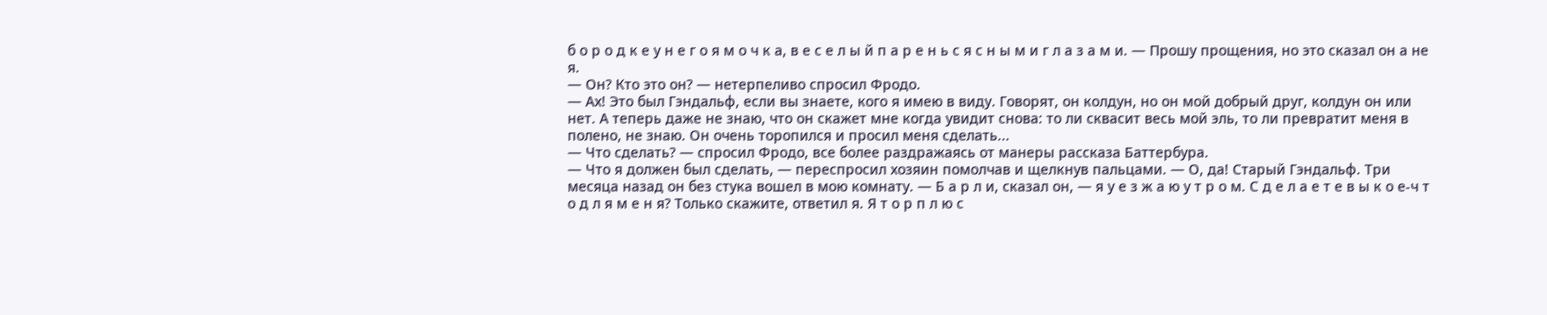б о р о д к е у н е г о я м о ч к а, в е с е л ы й п а р е н ь с я с н ы м и г л а з а м и. — Прошу прощения, но это сказал он а не я.
— Он? Кто это он? — нетерпеливо спросил Фродо.
— Ах! Это был Гэндальф, если вы знаете, кого я имею в виду. Говорят, он колдун, но он мой добрый друг, колдун он или нет. А теперь даже не знаю, что он скажет мне когда увидит снова: то ли сквасит весь мой эль, то ли превратит меня в полено, не знаю. Он очень торопился и просил меня сделать...
— Что сделать? — спросил Фродо, все более раздражаясь от манеры рассказа Баттербура.
— Что я должен был сделать, — переспросил хозяин помолчав и щелкнув пальцами. — О, да! Старый Гэндальф. Три месяца назад он без стука вошел в мою комнату. — Б а р л и, сказал он, — я у е з ж а ю у т р о м. С д е л а е т е в ы к о е-ч т о д л я м е н я? Только скажите, ответил я. Я т о р п л ю с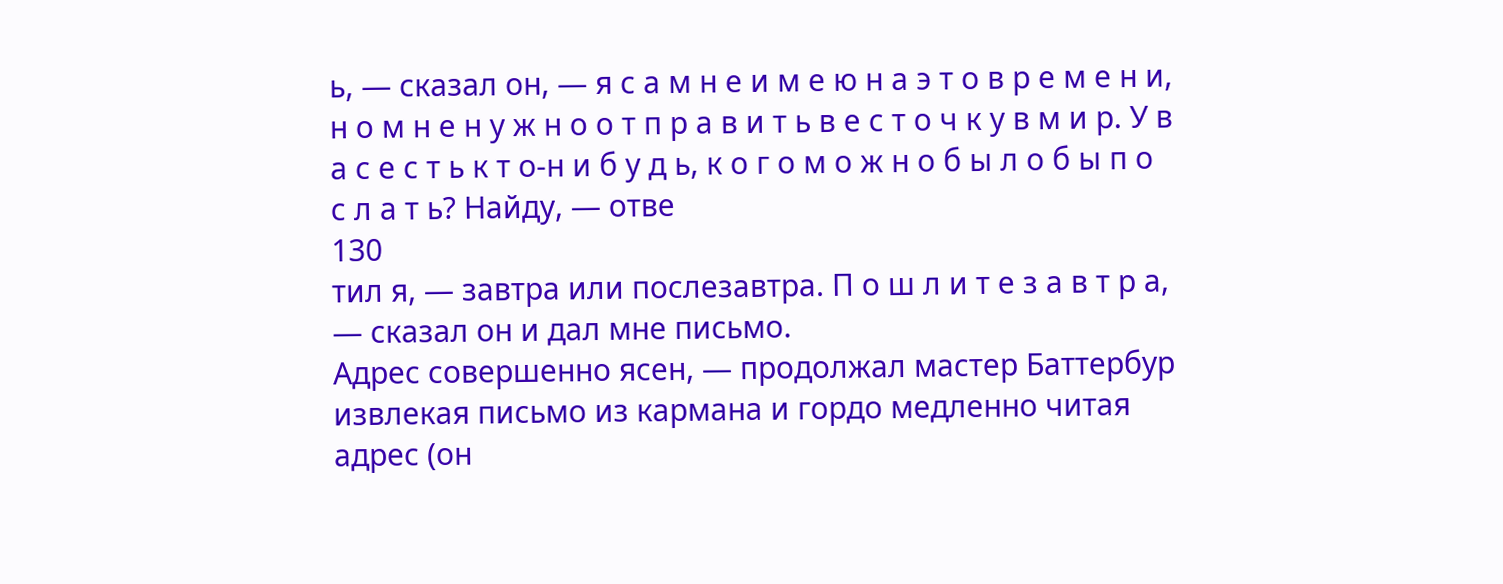ь, — сказал он, — я с а м н е и м е ю н а э т о в р е м е н и, н о м н е н у ж н о о т п р а в и т ь в е с т о ч к у в м и р. У в а с е с т ь к т о-н и б у д ь, к о г о м о ж н о б ы л о б ы п о с л а т ь? Найду, — отве
130
тил я, — завтра или послезавтра. П о ш л и т е з а в т р а, — сказал он и дал мне письмо.
Адрес совершенно ясен, — продолжал мастер Баттербур извлекая письмо из кармана и гордо медленно читая адрес (он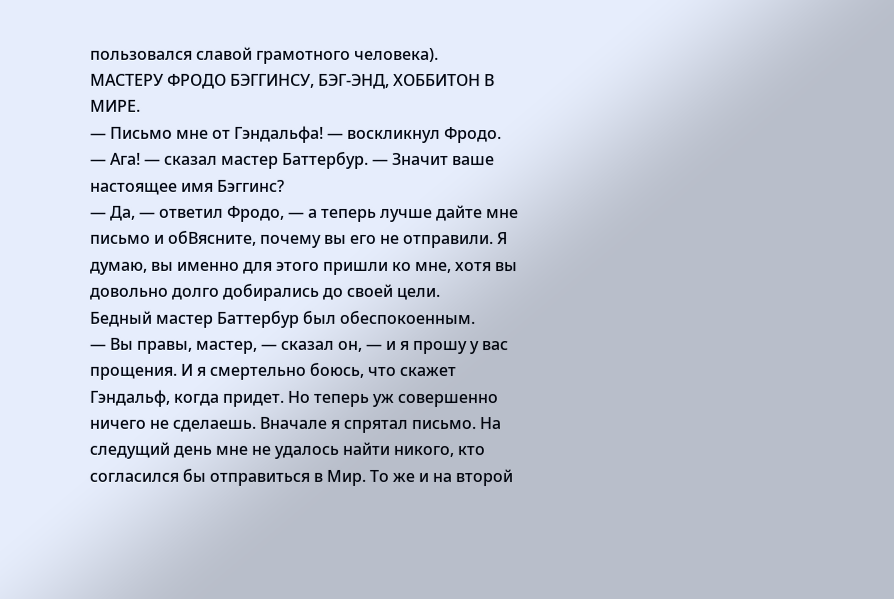пользовался славой грамотного человека).
МАСТЕРУ ФРОДО БЭГГИНСУ, БЭГ-ЭНД, ХОББИТОН В МИРЕ.
— Письмо мне от Гэндальфа! — воскликнул Фродо.
— Ага! — сказал мастер Баттербур. — Значит ваше настоящее имя Бэггинс?
— Да, — ответил Фродо, — а теперь лучше дайте мне письмо и обВясните, почему вы его не отправили. Я думаю, вы именно для этого пришли ко мне, хотя вы довольно долго добирались до своей цели.
Бедный мастер Баттербур был обеспокоенным.
— Вы правы, мастер, — сказал он, — и я прошу у вас прощения. И я смертельно боюсь, что скажет Гэндальф, когда придет. Но теперь уж совершенно ничего не сделаешь. Вначале я спрятал письмо. На следущий день мне не удалось найти никого, кто согласился бы отправиться в Мир. То же и на второй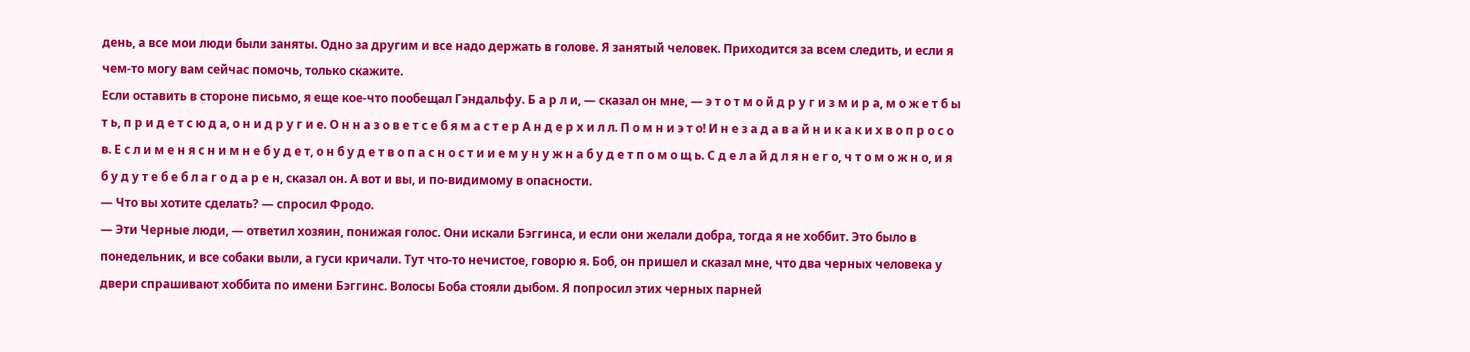день, а все мои люди были заняты. Одно за другим и все надо держать в голове. Я занятый человек. Приходится за всем следить, и если я чем-то могу вам сейчас помочь, только скажите.
Если оставить в стороне письмо, я еще кое-что пообещал Гэндальфу. Б а р л и, — сказал он мне, — э т о т м о й д р у г и з м и р а, м о ж е т б ы т ь, п р и д е т с ю д а, о н и д р у г и е. О н н а з о в е т с е б я м а с т е р А н д е р х и л л. П о м н и э т о! И н е з а д а в а й н и к а к и х в о п р о с о в. Е с л и м е н я с н и м н е б у д е т, о н б у д е т в о п а с н о с т и и е м у н у ж н а б у д е т п о м о щ ь. С д е л а й д л я н е г о, ч т о м о ж н о, и я б у д у т е б е б л а г о д а р е н, сказал он. А вот и вы, и по-видимому в опасности.
— Что вы хотите сделать? — спросил Фродо.
— Эти Черные люди, — ответил хозяин, понижая голос. Они искали Бэггинса, и если они желали добра, тогда я не хоббит. Это было в понедельник, и все собаки выли, а гуси кричали. Тут что-то нечистое, говорю я. Боб, он пришел и сказал мне, что два черных человека у двери спрашивают хоббита по имени Бэггинс. Волосы Боба стояли дыбом. Я попросил этих черных парней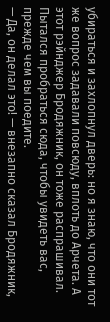убираться и захлопнул дверь: но я знаю, что они тот же вопрос задавали повсюду, вплоть до Арчета. А этот рэйнджер Бродяжник, он тоже распрашивал. Пытался пробраться сюда, чтобы увидеть вас, прежде чем вы поедите.
— Да, он делал это! — внезапно сказал Бродяжник,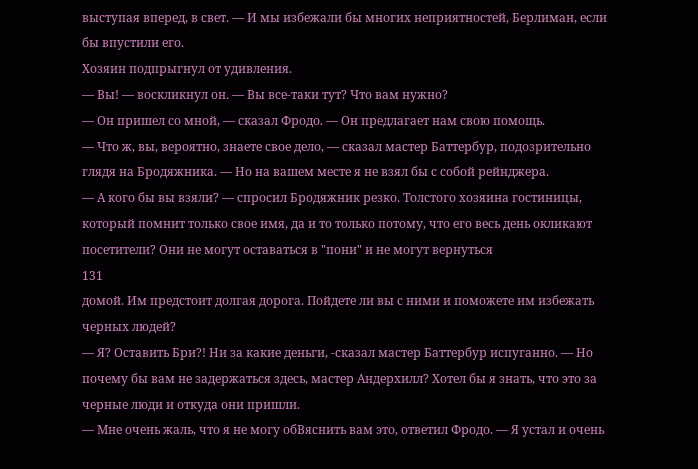выступая вперед, в свет. — И мы избежали бы многих неприятностей, Берлиман, если бы впустили его.
Хозяин подпрыгнул от удивления.
— Вы! — воскликнул он. — Вы все-таки тут? Что вам нужно?
— Он пришел со мной, — сказал Фродо. — Он предлагает нам свою помощь.
— Что ж, вы, вероятно, знаете свое дело, — сказал мастер Баттербур, подозрительно глядя на Бродяжника. — Но на вашем месте я не взял бы с собой рейнджера.
— А кого бы вы взяли? — спросил Бродяжник резко. Толстого хозяина гостиницы, который помнит только свое имя, да и то только потому, что его весь день окликают посетители? Они не могут оставаться в "пони" и не могут вернуться
131
домой. Им предстоит долгая дорога. Пойдете ли вы с ними и поможете им избежать черных людей?
— Я? Оставить Бри?! Ни за какие деньги, -сказал мастер Баттербур испуганно. — Но почему бы вам не задержаться здесь, мастер Андерхилл? Хотел бы я знать, что это за черные люди и откуда они пришли.
— Мне очень жаль, что я не могу обВяснить вам это, ответил Фродо. — Я устал и очень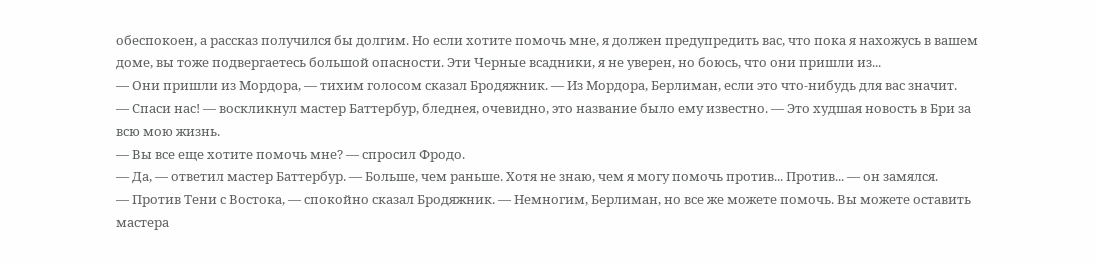обеспокоен, а рассказ получился бы долгим. Но если хотите помочь мне, я должен предупредить вас, что пока я нахожусь в вашем доме, вы тоже подвергаетесь большой опасности. Эти Черные всадники, я не уверен, но боюсь, что они пришли из...
— Они пришли из Мордора, — тихим голосом сказал Бродяжник. — Из Мордора, Берлиман, если это что-нибудь для вас значит.
— Спаси нас! — воскликнул мастер Баттербур, бледнея, очевидно, это название было ему известно. — Это худшая новость в Бри за всю мою жизнь.
— Вы все еще хотите помочь мне? — спросил Фродо.
— Да, — ответил мастер Баттербур. — Больше, чем раньше. Хотя не знаю, чем я могу помочь против... Против... — он замялся.
— Против Тени с Востока, — спокойно сказал Бродяжник. — Немногим, Берлиман, но все же можете помочь. Вы можете оставить мастера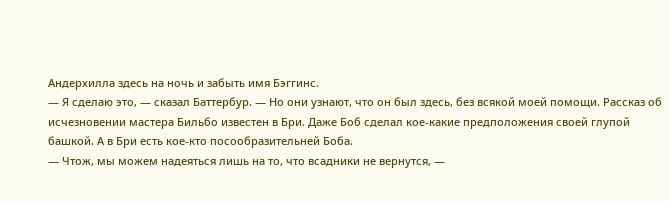Андерхилла здесь на ночь и забыть имя Бэггинс.
— Я сделаю это, — сказал Баттербур. — Но они узнают, что он был здесь, без всякой моей помощи. Рассказ об исчезновении мастера Бильбо известен в Бри. Даже Боб сделал кое-какие предположения своей глупой башкой. А в Бри есть кое-кто посообразительней Боба.
— Чтож, мы можем надеяться лишь на то, что всадники не вернутся, —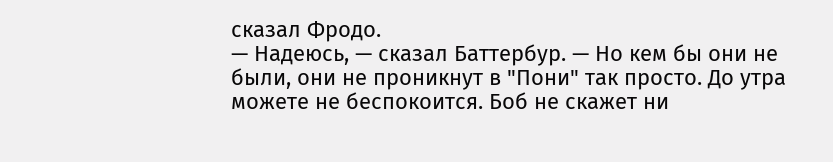сказал Фродо.
— Надеюсь, — сказал Баттербур. — Но кем бы они не были, они не проникнут в "Пони" так просто. До утра можете не беспокоится. Боб не скажет ни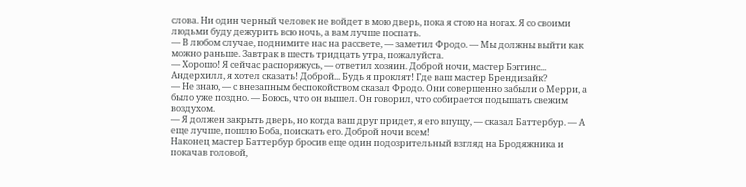слова. Ни один черный человек не войдет в мою дверь, пока я стою на ногах. Я со своими людьми буду дежурить всю ночь, а вам лучше поспать.
— В любом случае, поднимите нас на рассвете, — заметил Фродо. — Мы должны выйти как можно раньше. Завтрак в шесть тридцать утра, пожалуйста.
— Хорошо! Я сейчас распоряжусь, — ответил хозяин. Доброй ночи, мастер Бэггинс... Андерхилл, я хотел сказать! Доброй... Будь я проклят! Где ваш мастер Брендизайк?
— Не знаю, — с внезапным беспокойством сказал Фродо. Они совершенно забыли о Мерри, а было уже поздно. — Боюсь, что он вышел. Он говорил, что собирается подышать свежим воздухом.
— Я должен закрыть дверь, но когда ваш друг придет, я его впущу, — сказал Баттербур. — А еще лучше, пошлю Боба, поискать его. Доброй ночи всем!
Наконец мастер Баттербур бросив еще один подозрительный взгляд на Бродяжника и покачав головой,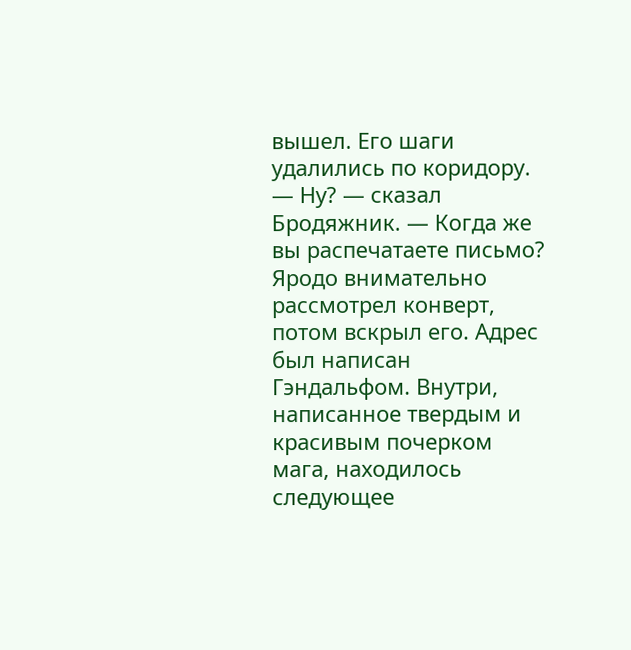вышел. Его шаги удалились по коридору.
— Ну? — сказал Бродяжник. — Когда же вы распечатаете письмо?
Яродо внимательно рассмотрел конверт, потом вскрыл его. Адрес был написан Гэндальфом. Внутри, написанное твердым и красивым почерком мага, находилось следующее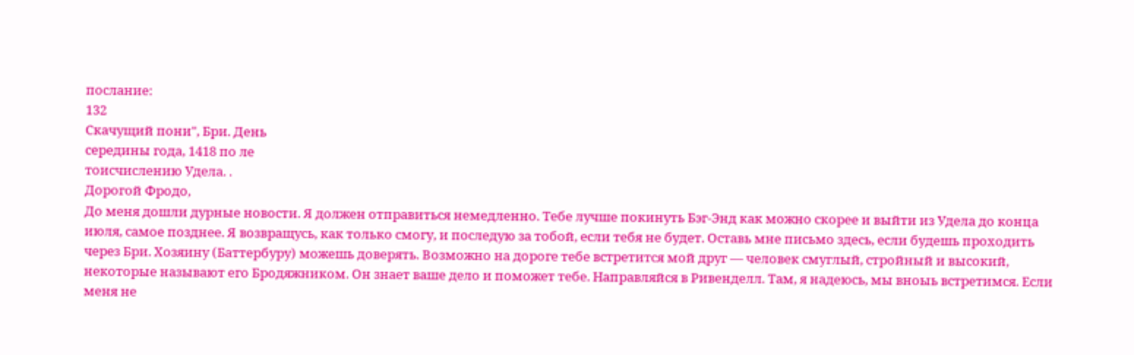послание:
132
Скачущий пони", Бри. День
середины года, 1418 по ле
тоисчислению Удела. .
Дорогой Фродо,
До меня дошли дурные новости. Я должен отправиться немедленно. Тебе лучше покинуть Бэг-Энд как можно скорее и выйти из Удела до конца июля, самое позднее. Я возвращусь, как только смогу, и последую за тобой, если тебя не будет. Оставь мне письмо здесь, если будешь проходить через Бри. Хозяину (Баттербуру) можешь доверять. Возможно на дороге тебе встретится мой друг — человек смуглый, стройный и высокий, некоторые называют его Бродяжником. Он знает ваше дело и поможет тебе. Направляйся в Ривенделл. Там, я надеюсь, мы вноыь встретимся. Если меня не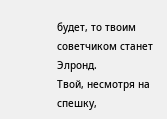будет, то твоим советчиком станет Элронд.
Твой, несмотря на спешку,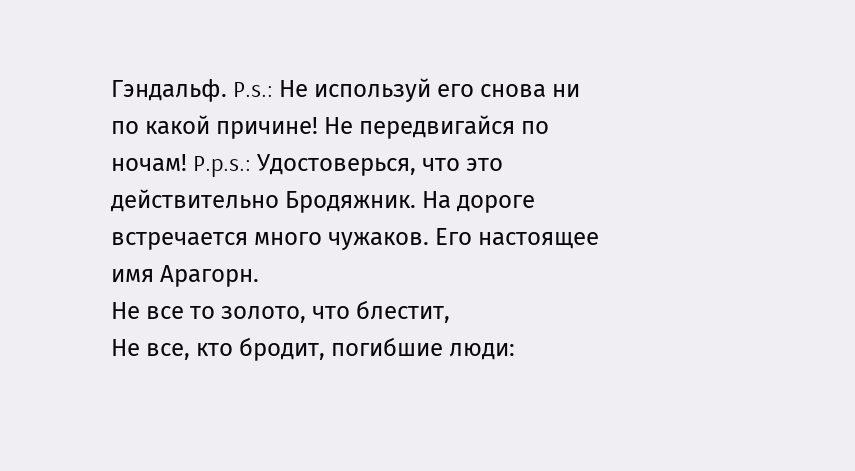Гэндальф. P.s.: Не используй его снова ни по какой причине! Не передвигайся по ночам! P.p.s.: Удостоверься, что это действительно Бродяжник. На дороге встречается много чужаков. Его настоящее имя Арагорн.
Не все то золото, что блестит,
Не все, кто бродит, погибшие люди: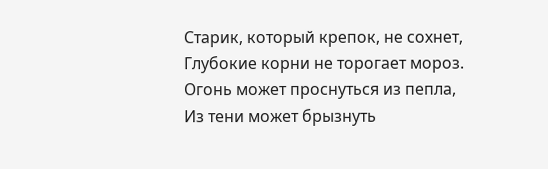Старик, который крепок, не сохнет,
Глубокие корни не торогает мороз.
Огонь может проснуться из пепла,
Из тени может брызнуть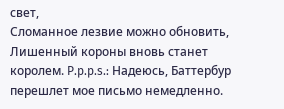свет,
Сломанное лезвие можно обновить,
Лишенный короны вновь станет королем. P.p.p.s.: Надеюсь, Баттербур перешлет мое письмо немедленно.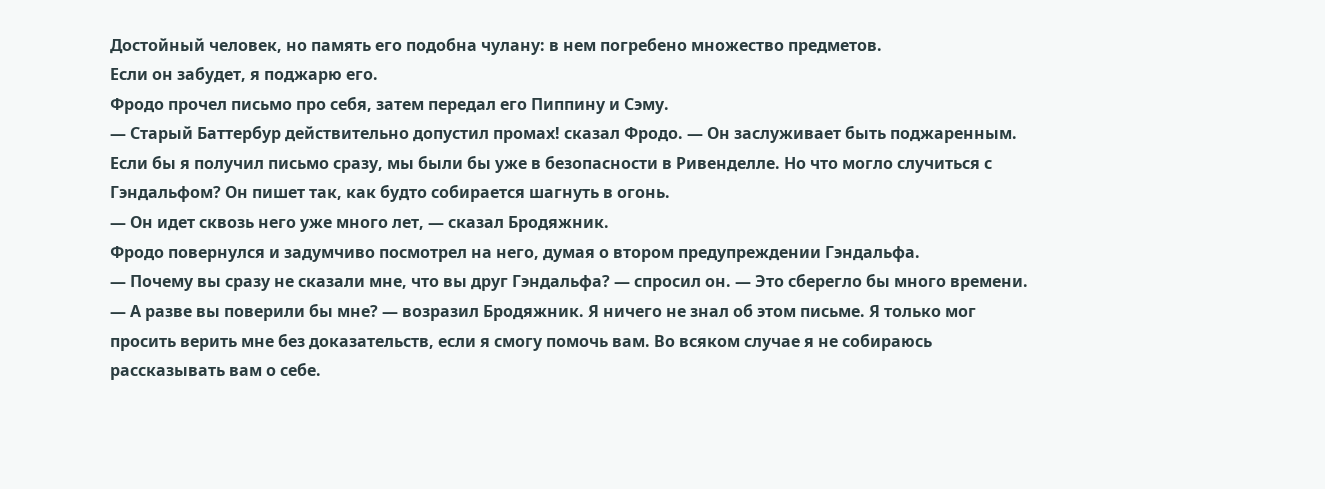Достойный человек, но память его подобна чулану: в нем погребено множество предметов.
Если он забудет, я поджарю его.
Фродо прочел письмо про себя, затем передал его Пиппину и Сэму.
— Старый Баттербур действительно допустил промах! сказал Фродо. — Он заслуживает быть поджаренным. Если бы я получил письмо сразу, мы были бы уже в безопасности в Ривенделле. Но что могло случиться с Гэндальфом? Он пишет так, как будто собирается шагнуть в огонь.
— Он идет сквозь него уже много лет, — сказал Бродяжник.
Фродо повернулся и задумчиво посмотрел на него, думая о втором предупреждении Гэндальфа.
— Почему вы сразу не сказали мне, что вы друг Гэндальфа? — спросил он. — Это сберегло бы много времени.
— А разве вы поверили бы мне? — возразил Бродяжник. Я ничего не знал об этом письме. Я только мог просить верить мне без доказательств, если я смогу помочь вам. Во всяком случае я не собираюсь рассказывать вам о себе.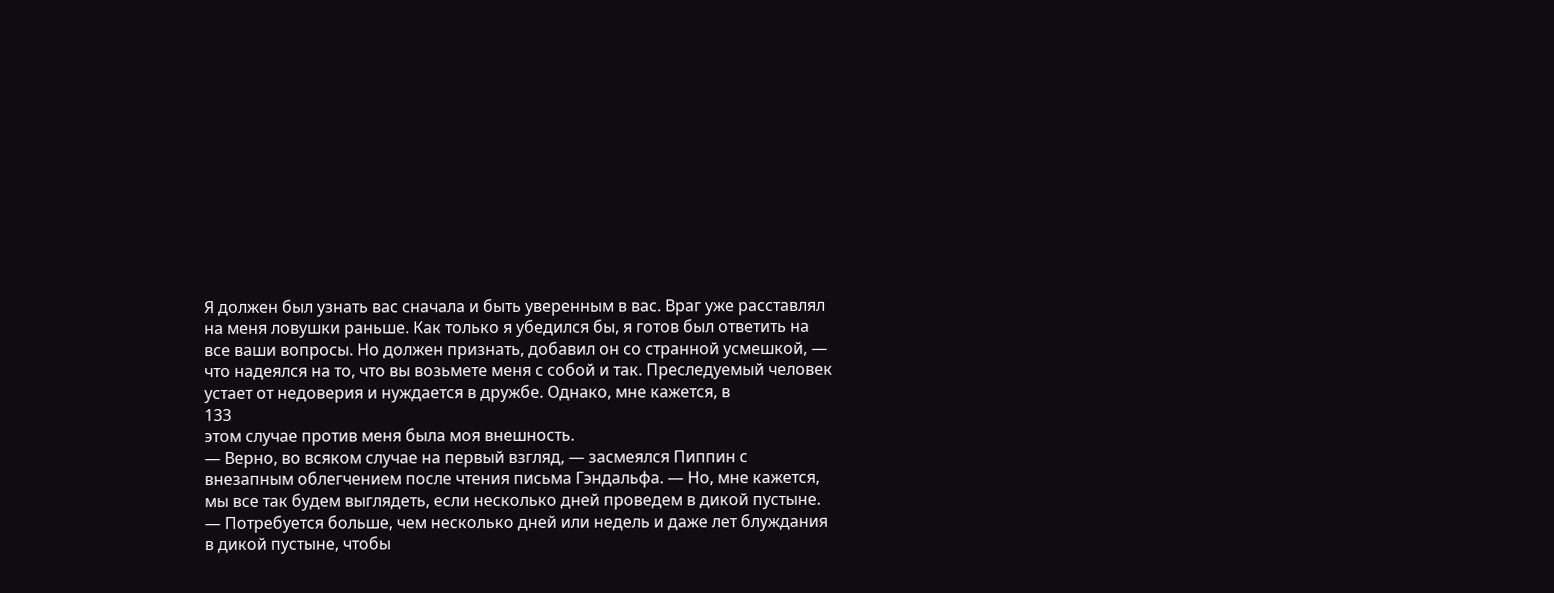Я должен был узнать вас сначала и быть уверенным в вас. Враг уже расставлял на меня ловушки раньше. Как только я убедился бы, я готов был ответить на все ваши вопросы. Но должен признать, добавил он со странной усмешкой, — что надеялся на то, что вы возьмете меня с собой и так. Преследуемый человек устает от недоверия и нуждается в дружбе. Однако, мне кажется, в
133
этом случае против меня была моя внешность.
— Верно, во всяком случае на первый взгляд, — засмеялся Пиппин с внезапным облегчением после чтения письма Гэндальфа. — Но, мне кажется, мы все так будем выглядеть, если несколько дней проведем в дикой пустыне.
— Потребуется больше, чем несколько дней или недель и даже лет блуждания в дикой пустыне, чтобы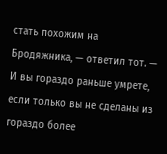стать похожим на Бродяжника, — ответил тот. — И вы гораздо раньше умрете, если только вы не сделаны из гораздо более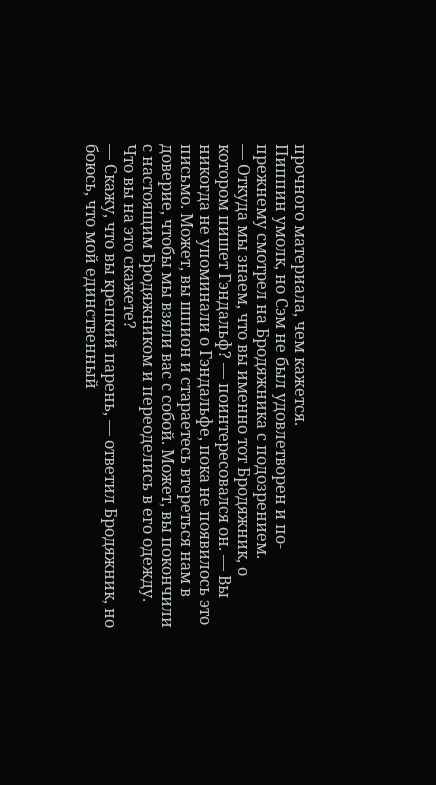прочного материала, чем кажется.
Пиппин умолк, но Сэм не был удовлетворен и по-прежнему смотрел на Бродяжника с подозрением.
— Откуда мы знаем, что вы именно тот Бродяжник, о котором пишет Гэндальф? — поинтересовался он. — Вы никогда не упоминали о Гэндальфе, пока не появилось это письмо. Может, вы шпион и стараетесь втереться нам в доверие, чтобы мы взяли вас с собой. Может, вы покончили с настоящим Бродяжником и переоделись в его одежду. Что вы на это скажете?
— Скажу, что вы крепкий парень, — ответил Бродяжник, но боюсь, что мой единственный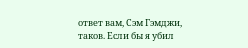ответ вам, Сэм Гэмджи, таков. Если бы я убил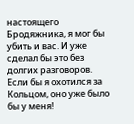настоящего Бродяжника, я мог бы убить и вас. И уже сделал бы это без долгих разговоров. Если бы я охотился за Кольцом, оно уже было бы у меня!